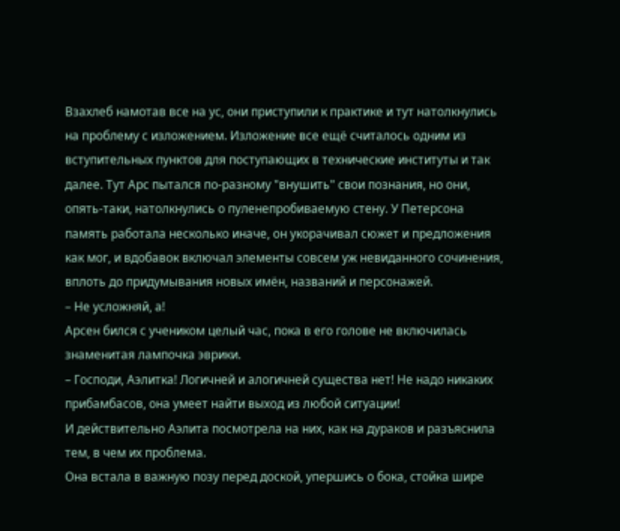Взахлеб намотав все на ус, они приступили к практике и тут натолкнулись на проблему с изложением. Изложение все ещё считалось одним из вступительных пунктов для поступающих в технические институты и так далее. Тут Арс пытался по-разному "внушить" свои познания, но они, опять-таки, натолкнулись о пуленепробиваемую стену. У Петерсона память работала несколько иначе, он укорачивал сюжет и предложения как мог, и вдобавок включал элементы совсем уж невиданного сочинения, вплоть до придумывания новых имён, названий и персонажей.
– Не усложняй, а!
Арсен бился с учеником целый час, пока в его голове не включилась знаменитая лампочка эврики.
– Господи, Аэлитка! Логичней и алогичней существа нет! Не надо никаких прибамбасов, она умеет найти выход из любой ситуации!
И действительно Аэлита посмотрела на них, как на дураков и разъяснила тем, в чем их проблема.
Она встала в важную позу перед доской, упершись о бока, стойка шире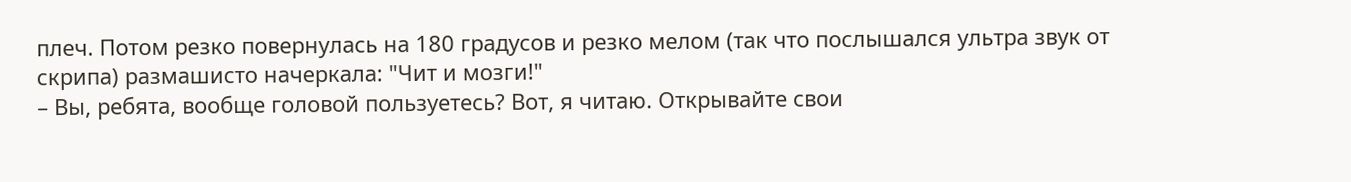плеч. Потом резко повернулась на 180 градусов и резко мелом (так что послышался ультра звук от скрипа) размашисто начеркала: "Чит и мозги!"
– Вы, ребята, вообще головой пользуетесь? Вот, я читаю. Открывайте свои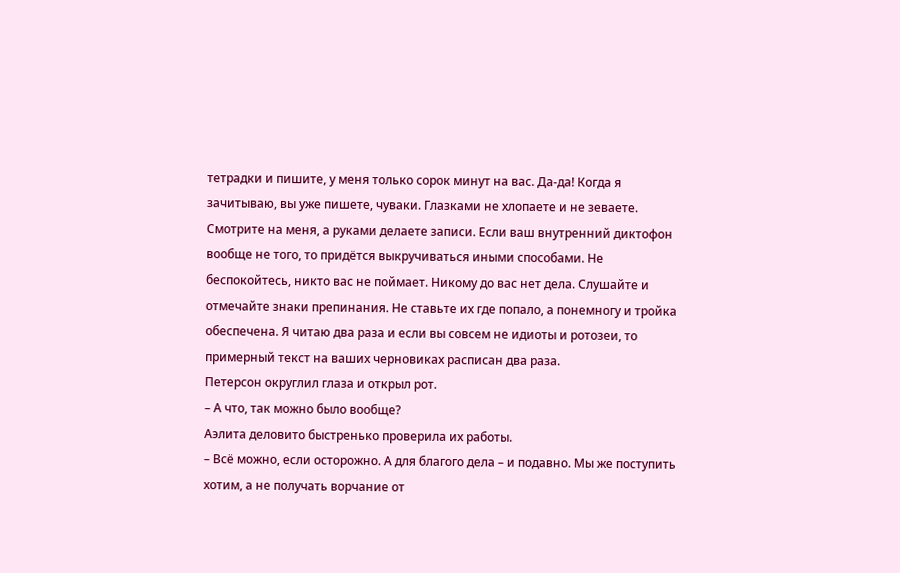тетрадки и пишите, у меня только сорок минут на вас. Да-да! Когда я зачитываю, вы уже пишете, чуваки. Глазками не хлопаете и не зеваете. Смотрите на меня, а руками делаете записи. Если ваш внутренний диктофон вообще не того, то придётся выкручиваться иными способами. Не беспокойтесь, никто вас не поймает. Никому до вас нет дела. Слушайте и отмечайте знаки препинания. Не ставьте их где попало, а понемногу и тройка обеспечена. Я читаю два раза и если вы совсем не идиоты и ротозеи, то примерный текст на ваших черновиках расписан два раза.
Петерсон округлил глаза и открыл рот.
– А что, так можно было вообще?
Аэлита деловито быстренько проверила их работы.
– Всё можно, если осторожно. А для благого дела – и подавно. Мы же поступить хотим, а не получать ворчание от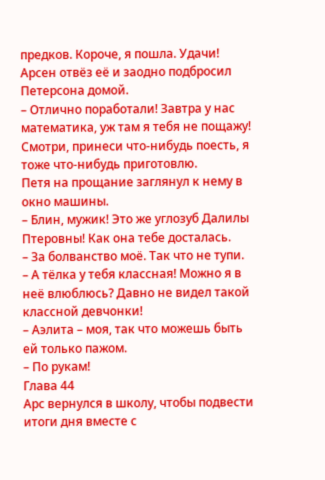предков. Короче, я пошла. Удачи!
Арсен отвёз её и заодно подбросил Петерсона домой.
– Отлично поработали! Завтра у нас математика, уж там я тебя не пощажу! Смотри, принеси что-нибудь поесть, я тоже что-нибудь приготовлю.
Петя на прощание заглянул к нему в окно машины.
– Блин, мужик! Это же углозуб Далилы Птеровны! Как она тебе досталась.
– За болванство моё. Так что не тупи.
– А тёлка у тебя классная! Можно я в неё влюблюсь? Давно не видел такой классной девчонки!
– Аэлита – моя, так что можешь быть ей только пажом.
– По рукам!
Глава 44
Арс вернулся в школу, чтобы подвести итоги дня вместе с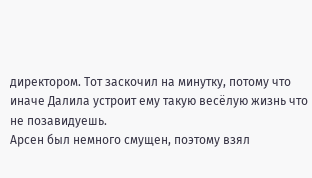директором. Тот заскочил на минутку, потому что иначе Далила устроит ему такую весёлую жизнь что не позавидуешь.
Арсен был немного смущен, поэтому взял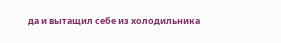да и вытащил себе из холодильника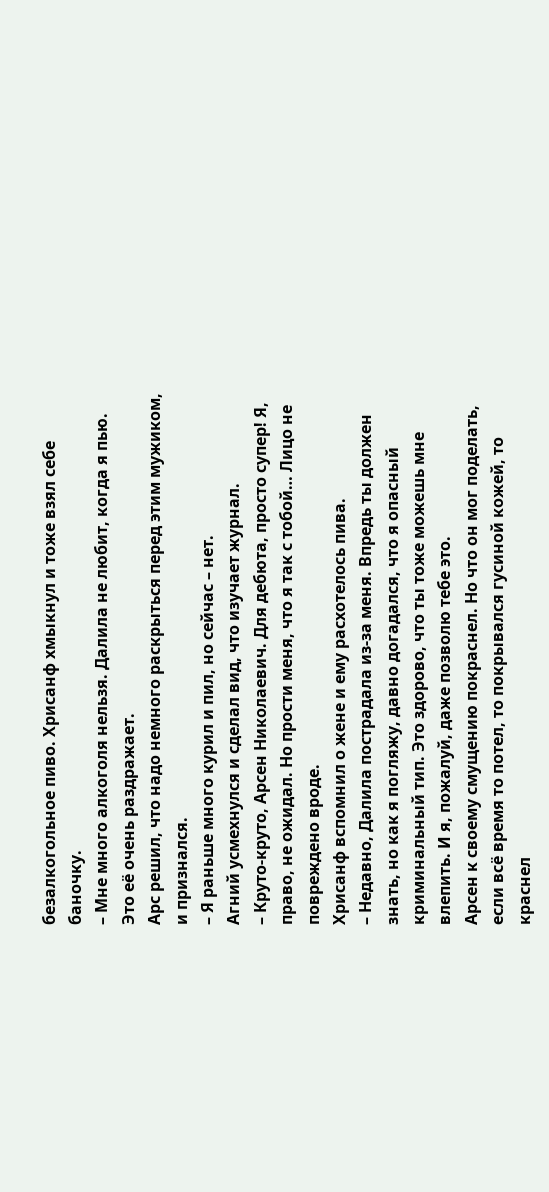безалкогольное пиво. Хрисанф хмыкнул и тоже взял себе баночку.
– Мне много алкоголя нельзя. Далила не любит, когда я пью. Это её очень раздражает.
Арс решил, что надо немного раскрыться перед этим мужиком, и признался.
– Я раньше много курил и пил, но сейчас – нет.
Агний усмехнулся и сделал вид, что изучает журнал.
– Круто-круто, Арсен Николаевич. Для дебюта, просто супер! Я, право, не ожидал. Но прости меня, что я так с тобой… Лицо не повреждено вроде.
Хрисанф вспомнил о жене и ему расхотелось пива.
– Недавно, Далила пострадала из-за меня. Впредь ты должен знать, но как я погляжу, давно догадался, что я опасный криминальный тип. Это здорово, что ты тоже можешь мне влепить. И я, пожалуй, даже позволю тебе это.
Арсен к своему смущению покраснел. Но что он мог поделать, если всё время то потел, то покрывался гусиной кожей, то краснел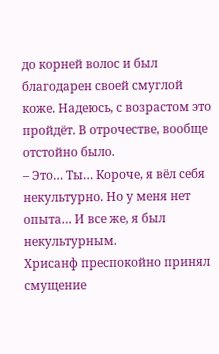до корней волос и был благодарен своей смуглой коже. Надеюсь, с возрастом это пройдёт. В отрочестве, вообще отстойно было.
– Это… Ты… Короче, я вёл себя некультурно. Но у меня нет опыта… И все же, я был некультурным.
Хрисанф преспокойно принял смущение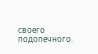своего подопечного.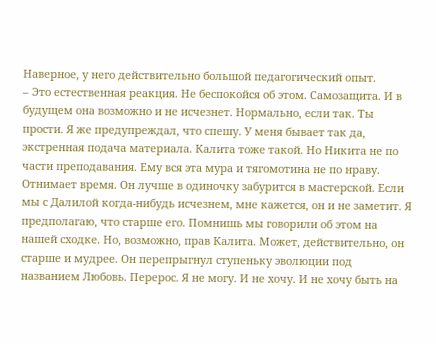Наверное, у него действительно большой педагогический опыт.
– Это естественная реакция. Не беспокойся об этом. Самозащита. И в будущем она возможно и не исчезнет. Нормально, если так. Ты прости. Я же предупреждал, что спешу. У меня бывает так да, экстренная подача материала. Калита тоже такой. Но Никита не по части преподавания. Ему вся эта мура и тягомотина не по нраву. Отнимает время. Он лучше в одиночку забурится в мастерской. Если мы с Далилой когда-нибудь исчезнем, мне кажется, он и не заметит. Я предполагаю, что старше его. Помнишь мы говорили об этом на нашей сходке. Но, возможно, прав Калита. Может, действительно, он старше и мудрее. Он перепрыгнул ступеньку эволюции под названием Любовь. Перерос. Я не могу. И не хочу. И не хочу быть на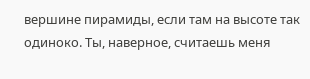вершине пирамиды, если там на высоте так одиноко. Ты, наверное, считаешь меня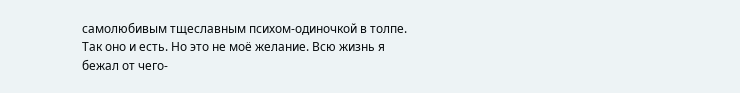самолюбивым тщеславным психом-одиночкой в толпе. Так оно и есть. Но это не моё желание. Всю жизнь я бежал от чего-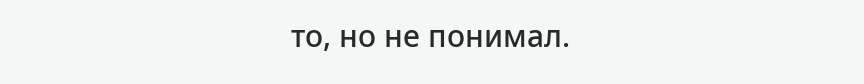то, но не понимал.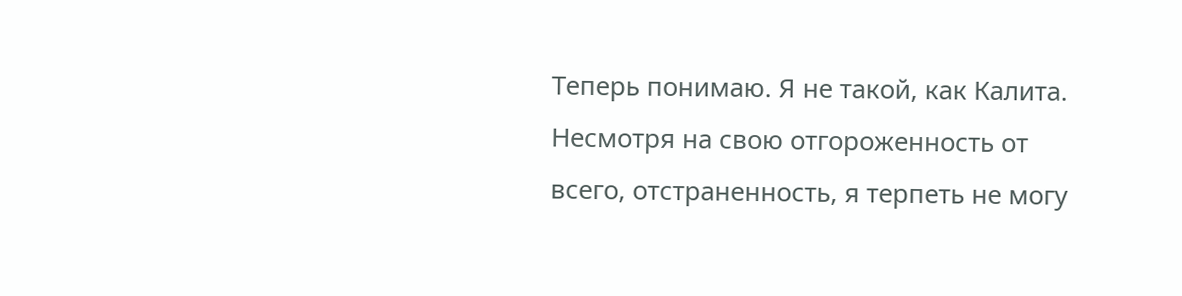Теперь понимаю. Я не такой, как Калита. Несмотря на свою отгороженность от всего, отстраненность, я терпеть не могу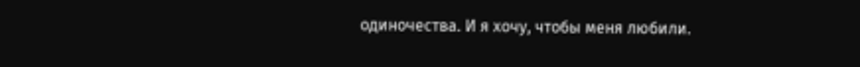одиночества. И я хочу, чтобы меня любили.